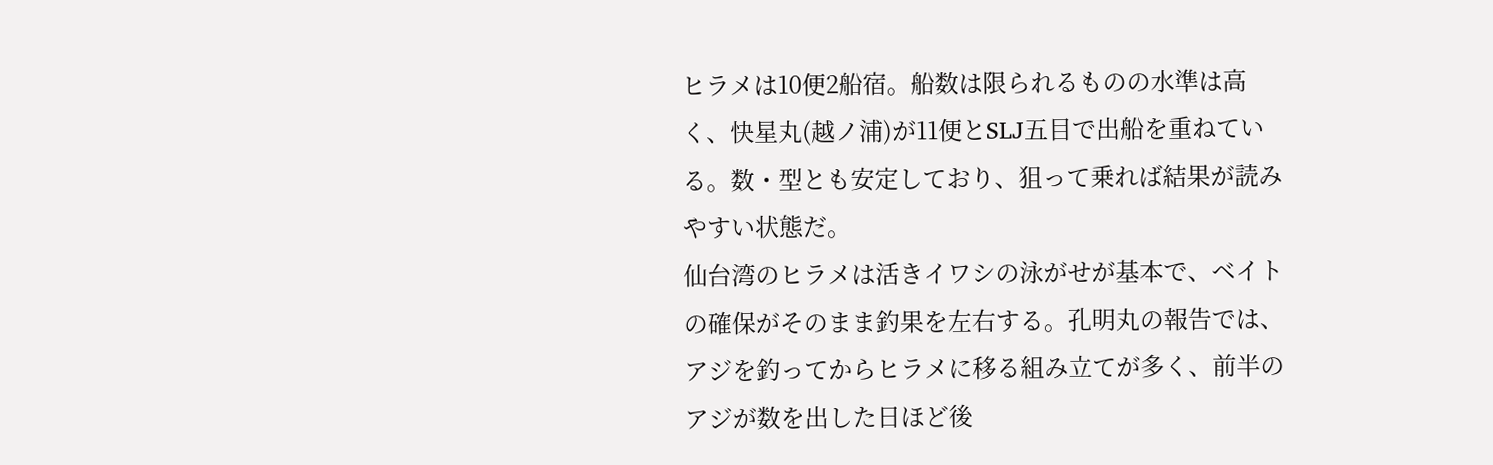ヒラメは10便2船宿。船数は限られるものの水準は高く、快星丸(越ノ浦)が11便とSLJ五目で出船を重ねている。数・型とも安定しており、狙って乗れば結果が読みやすい状態だ。
仙台湾のヒラメは活きイワシの泳がせが基本で、ベイトの確保がそのまま釣果を左右する。孔明丸の報告では、アジを釣ってからヒラメに移る組み立てが多く、前半のアジが数を出した日ほど後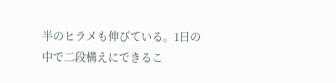半のヒラメも伸びている。1日の中で二段構えにできるこ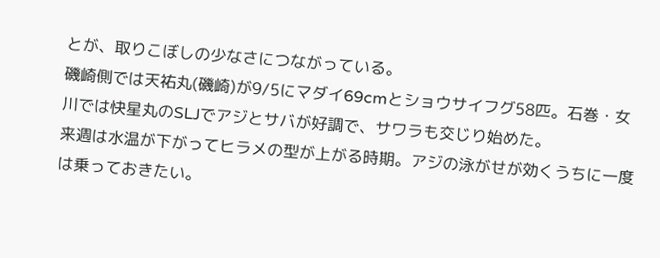とが、取りこぼしの少なさにつながっている。
磯崎側では天祐丸(磯崎)が9/5にマダイ69cmとショウサイフグ58匹。石巻・女川では快星丸のSLJでアジとサバが好調で、サワラも交じり始めた。
来週は水温が下がってヒラメの型が上がる時期。アジの泳がせが効くうちに一度は乗っておきたい。